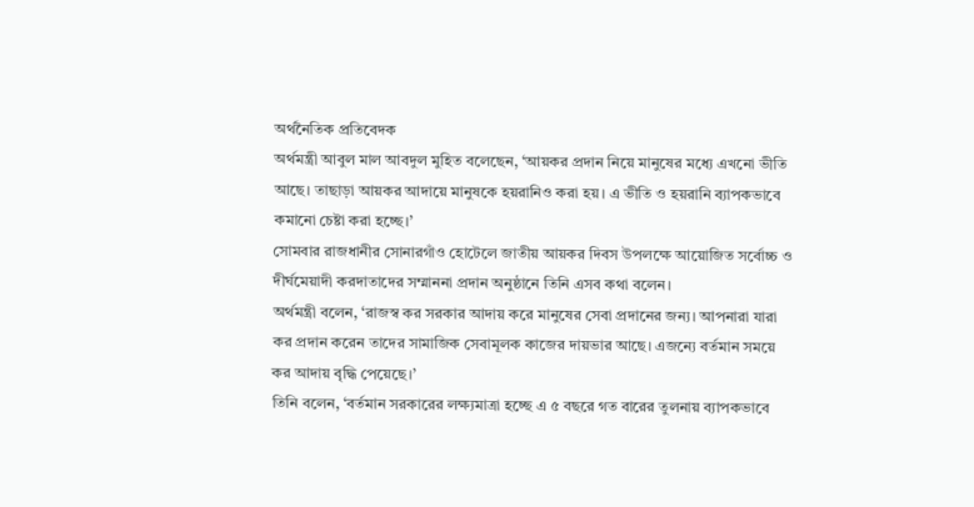অর্থনৈতিক প্রতিবেদক
অর্থমন্ত্রী আবুল মাল আবদুল মুহিত বলেছেন, ‘আয়কর প্রদান নিয়ে মানুষের মধ্যে এখনো ভীতি আছে। তাছাড়া আয়কর আদায়ে মানুষকে হয়রানিও করা হয়। এ ভীতি ও হয়রানি ব্যাপকভাবে কমানো চেষ্টা করা হচ্ছে।’
সোমবার রাজধানীর সোনারগাঁও হোটেলে জাতীয় আয়কর দিবস উপলক্ষে আয়োজিত সর্বোচ্চ ও দীর্ঘমেয়াদী করদাতাদের সম্মাননা প্রদান অনুষ্ঠানে তিনি এসব কথা বলেন।
অর্থমন্ত্রী বলেন, ‘রাজস্ব কর সরকার আদায় করে মানুষের সেবা প্রদানের জন্য। আপনারা যারা কর প্রদান করেন তাদের সামাজিক সেবামূলক কাজের দায়ভার আছে। এজন্যে বর্তমান সময়ে কর আদায় বৃদ্ধি পেয়েছে।’
তিনি বলেন, ‘বর্তমান সরকারের লক্ষ্যমাত্রা হচ্ছে এ ৫ বছরে গত বারের তুলনায় ব্যাপকভাবে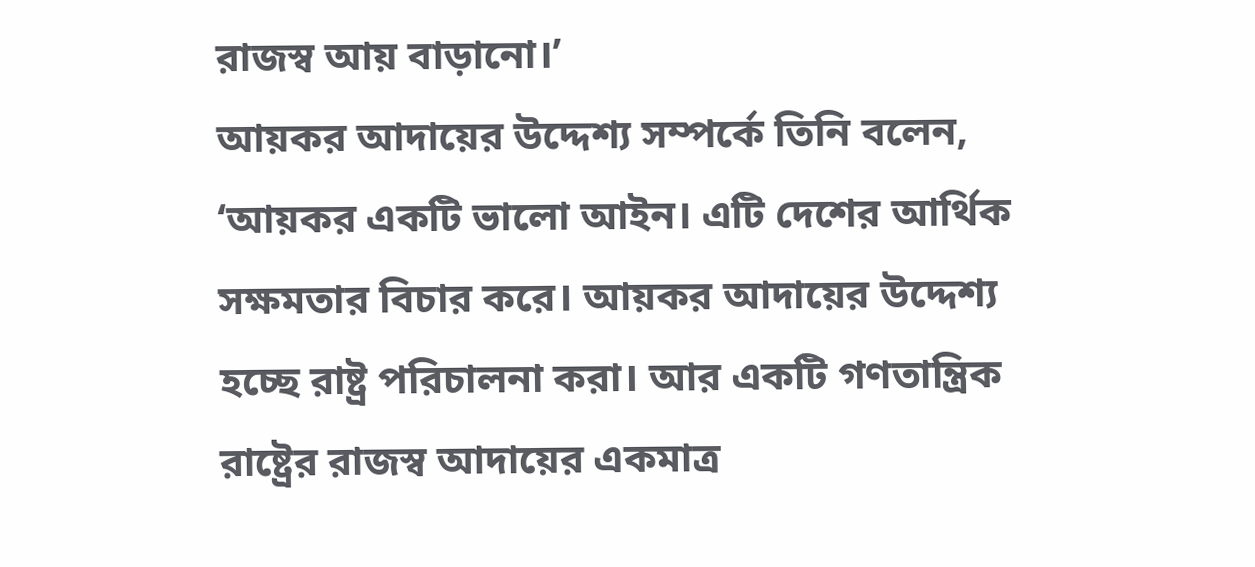রাজস্ব আয় বাড়ানো।’
আয়কর আদায়ের উদ্দেশ্য সম্পর্কে তিনি বলেন, ‘আয়কর একটি ভালো আইন। এটি দেশের আর্থিক সক্ষমতার বিচার করে। আয়কর আদায়ের উদ্দেশ্য হচ্ছে রাষ্ট্র পরিচালনা করা। আর একটি গণতান্ত্রিক রাষ্ট্রের রাজস্ব আদায়ের একমাত্র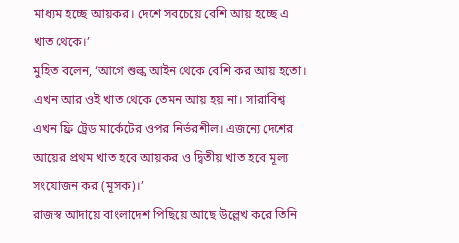মাধ্যম হচ্ছে আয়কর। দেশে সবচেয়ে বেশি আয় হচ্ছে এ খাত থেকে।’
মুহিত বলেন, ‘আগে শুল্ক আইন থেকে বেশি কর আয় হতো। এখন আর ওই খাত থেকে তেমন আয় হয় না। সারাবিশ্ব এখন ফ্রি ট্রেড মার্কেটের ওপর নির্ভরশীল। এজন্যে দেশের আয়ের প্রথম খাত হবে আয়কর ও দ্বিতীয় খাত হবে মূল্য সংযোজন কর (মূসক)।’
রাজস্ব আদায়ে বাংলাদেশ পিছিয়ে আছে উল্লেখ করে তিনি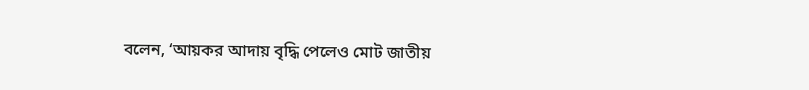বলেন, ‘আয়কর আদায় বৃদ্ধি পেলেও মোট জাতীয়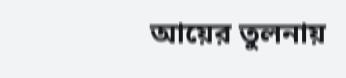আয়ের তুলনায়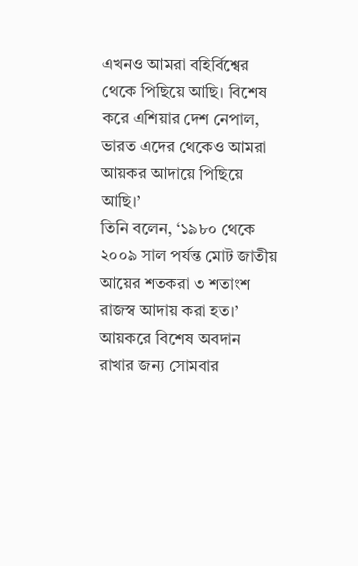এখনও আমরা বহির্বিশ্বের থেকে পিছিয়ে আছি। বিশেষ করে এশিয়ার দেশ নেপাল, ভারত এদের থেকেও আমরা আয়কর আদায়ে পিছিয়ে আছি।’
তিনি বলেন, ‘১৯৮০ থেকে ২০০৯ সাল পর্যন্ত মোট জাতীয় আয়ের শতকরা ৩ শতাংশ রাজস্ব আদায় করা হত।’
আয়করে বিশেষ অবদান রাখার জন্য সোমবার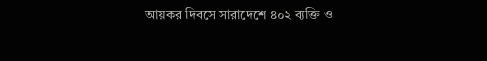আয়কর দিবসে সারাদেশে ৪০২ ব্যক্তি ও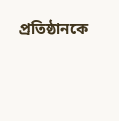প্রতিষ্ঠানকে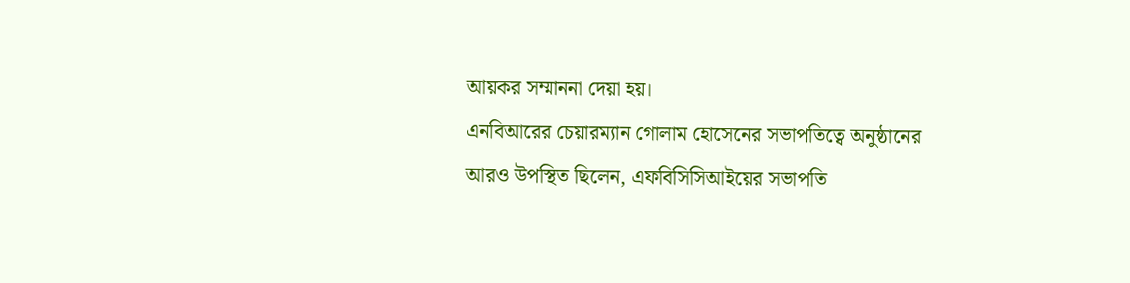আয়কর সম্মাননা দেয়া হয়।
এনবিআরের চেয়ারম্যান গোলাম হোসেনের সভাপতিত্বে অনুষ্ঠানের আরও উপস্থিত ছিলেন, এফবিসিসিআইয়ের সভাপতি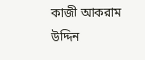কাজী আকরাম উদ্দিন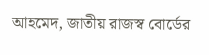আহমেদ, জাতীয় রাজস্ব বোর্ডের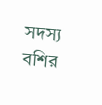সদস্য বশির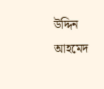উদ্দিন আহমেদ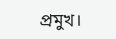প্রমুখ।